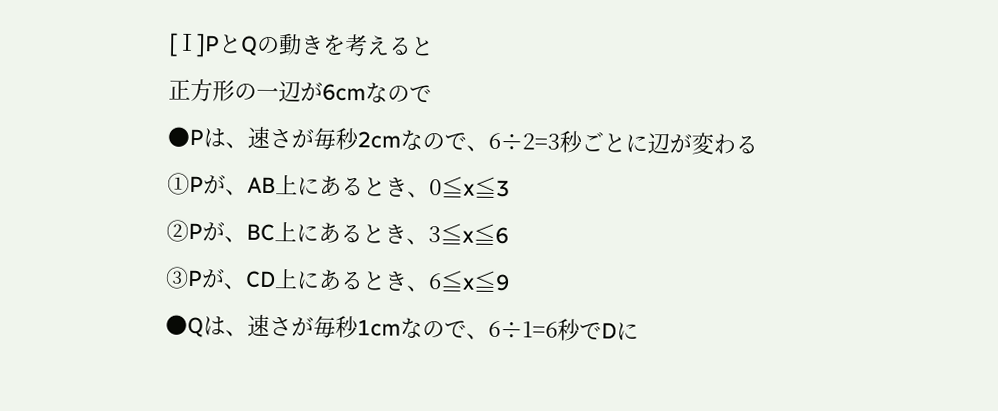[Ⅰ]PとQの動きを考えると
正方形の一辺が6cmなので
●Pは、速さが毎秒2cmなので、6÷2=3秒ごとに辺が変わる
①Pが、AB上にあるとき、0≦x≦3
②Pが、BC上にあるとき、3≦x≦6
③Pが、CD上にあるとき、6≦x≦9
●Qは、速さが毎秒1cmなので、6÷1=6秒でDに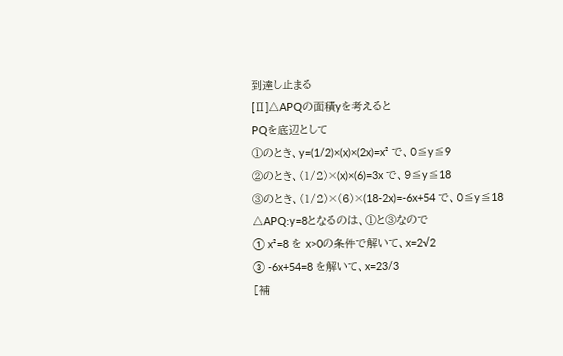到達し止まる
[Ⅱ]△APQの面積yを考えると
PQを底辺として
①のとき、y=(1/2)×(x)×(2x)=x² で、0≦y≦9
②のとき、(1/2)×(x)×(6)=3x で、9≦y≦18
③のとき、(1/2)×(6)×(18-2x)=-6x+54 で、0≦y≦18
△APQ:y=8となるのは、①と③なので
① x²=8 を x>0の条件で解いて、x=2√2
③ -6x+54=8 を解いて、x=23/3
[補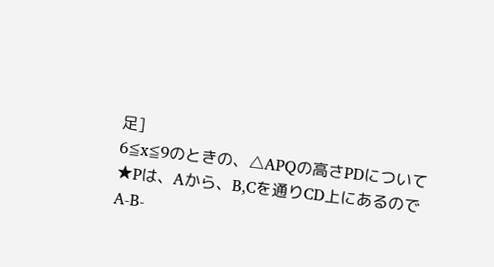足]
6≦x≦9のときの、△APQの高さPDについて
★Pは、Aから、B,Cを通りCD上にあるので
A-B-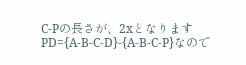C-Pの長さが、2xとなります
PD={A-B-C-D}-{A-B-C-P}なので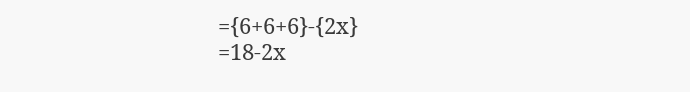={6+6+6}-{2x}
=18-2x